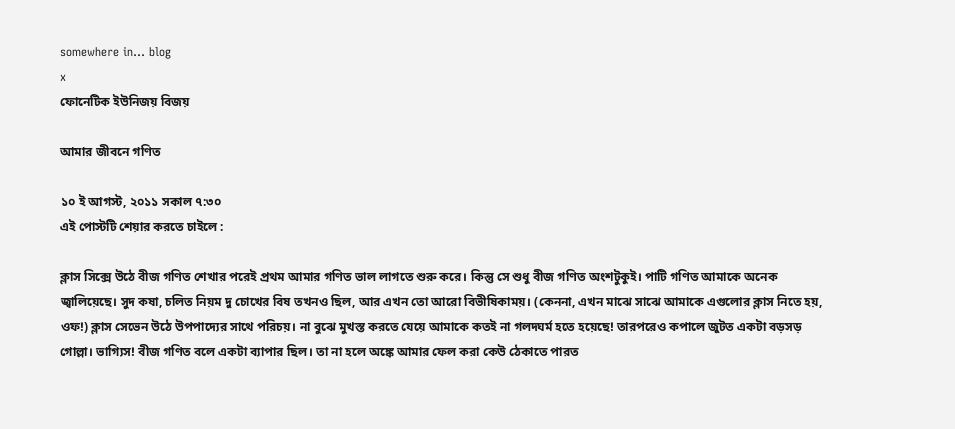somewhere in... blog
x
ফোনেটিক ইউনিজয় বিজয়

আমার জীবনে গণিত

১০ ই আগস্ট, ২০১১ সকাল ৭:৩০
এই পোস্টটি শেয়ার করতে চাইলে :

ক্লাস সিক্সে উঠে বীজ গণিত শেখার পরেই প্রথম আমার গণিত ভাল লাগতে শুরু করে। কিন্তু সে শুধু বীজ গণিত অংশটুকুই। পাটি গণিত আমাকে অনেক জ্বালিয়েছে। সুদ কষা, চলিত নিয়ম দু চোখের বিষ তখনও ছিল, আর এখন তো আরো বিভীষিকাময়। (কেননা, এখন মাঝে সাঝে আমাকে এগুলোর ক্লাস নিতে হয়, ওফ!) ক্লাস সেভেন উঠে উপপাদ্যের সাথে পরিচয়। না বুঝে মুখস্ত করতে যেয়ে আমাকে কতই না গলদ্ঘর্ম হতে হয়েছে! তারপরেও কপালে জুটত একটা বড়সড় গোল্লা। ভাগ্যিস! বীজ গণিত বলে একটা ব্যাপার ছিল। তা না হলে অঙ্কে আমার ফেল করা কেউ ঠেকাতে পারত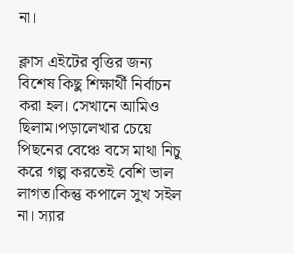না।

ক্লাস এইটের বৃত্তির জন্য বিশেষ কিছু শিক্ষার্থী নির্বাচন করা হল। সেখানে আমিও ছিলাম।পড়ালেখার চেয়ে পিছনের বেঞ্চে বসে মাথা নিচু করে গল্প করতেই বেশি ভাল লাগত।কিন্তু কপালে সুখ সইল না। স্যার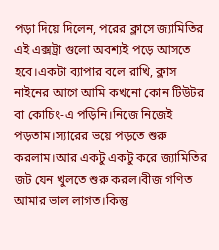পড়া দিয়ে দিলেন, পরের ক্লাসে জ্যামিতির এই এক্সট্রা গুলো অবশ্যই পড়ে আসতে হবে।একটা ব্যাপার বলে রাখি, ক্লাস নাইনের আগে আমি কখনো কোন টিউটর বা কোচিং-এ পড়িনি।নিজে নিজেই পড়তাম।স্যারের ভয়ে পড়তে শুরু করলাম।আর একটু একটু করে জ্যামিতির জট যেন খুলতে শুরু করল।বীজ গণিত আমার ভাল লাগত।কিন্তু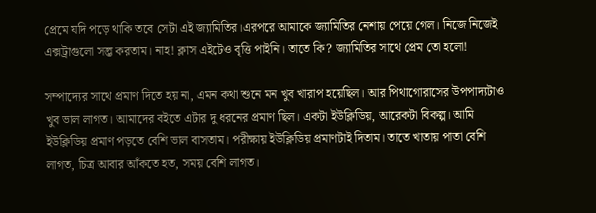প্রেমে যদি পড়ে থাকি তবে সেটা এই জ্যামিতির।এরপরে আমাকে জ্যামিতির নেশায় পেয়ে গেল। নিজে নিজেই এক্সট্রাগুলো সল্ভ করতাম। নাহ! ক্লাস এইটেও বৃত্তি পাইনি। তাতে কি? জ্যামিতির সাথে প্রেম তো হলো!

সম্পাদ্যের সাথে প্রমাণ দিতে হয় না, এমন কথা শুনে মন খুব খারাপ হয়েছিল। আর পিথাগোরাসের উপপাদ্যটাও খুব ভাল লাগত। আমাদের বইতে এটার দু ধরনের প্রমাণ ছিল। একটা ইউক্লিডিয়, আরেকটা বিকল্প। আমি ইউক্লিডিয় প্রমাণ পড়তে বেশি ভাল বাসতাম। পরীক্ষায় ইউক্লিডিয় প্রমাণটাই দিতাম। তাতে খাতায় পাতা বেশি লাগত, চিত্র আবার আঁকতে হত, সময় বেশি লাগত।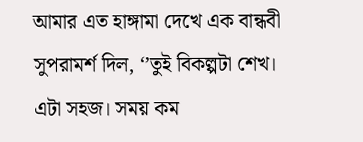আমার এত হাঙ্গামা দেখে এক বান্ধবী সুপরামর্শ দিল, ‘’তুই বিকল্পটা শেখ। এটা সহজ। সময় কম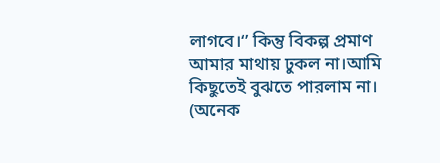লাগবে।‘’ কিন্তু বিকল্প প্রমাণ আমার মাথায় ঢুকল না।আমি কিছুতেই বুঝতে পারলাম না। (অনেক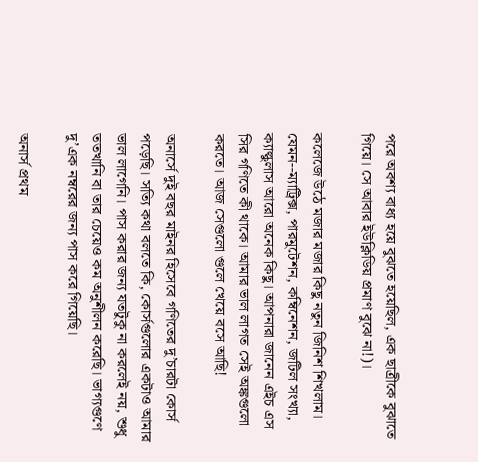পরে অবশ্য বাধ্য হয়ে বুঝতে হয়েছিল, এক ছাত্রীকে বুঝাতে গিয়ে। সে আবার ইউক্লিডিয় প্রমাণ বুঝে না!)।

কলেজে উঠে মজার মজার কিছু নতুন জিনিশ শিখলাম। যেমন--ম্যাট্রিক্স, পারমুটেশন, কম্বিনেশন, জটিল সংখ্যা, ক্যাল্কুলাস আরো অনেক কিছু। আপনারা জানেন এইচ এস সির গণিতে কী থাকে। আমার ভাল লাগত সেই অঙ্কগুলো করতে। আজ সেগুলো গুলে খেয়ে বসে আছি!

অনার্সে দুই বছর মাইনর হিসেবে গণিতের দু’চারটা কোর্স পড়েছি। সত্যি কথা বলতে কি, কোর্সগুলোর একটাও আমার ভাল লাগেনি। পাস করার জন্য যতটুকু না করলেই নয়, শুধু ততখানি বা তার চেয়েও কম অনুশীলন করেছি। ভাগ্যগুণে দু’এক নম্বরের জন্য পাস করে গিয়েছি।

অনার্স প্রথম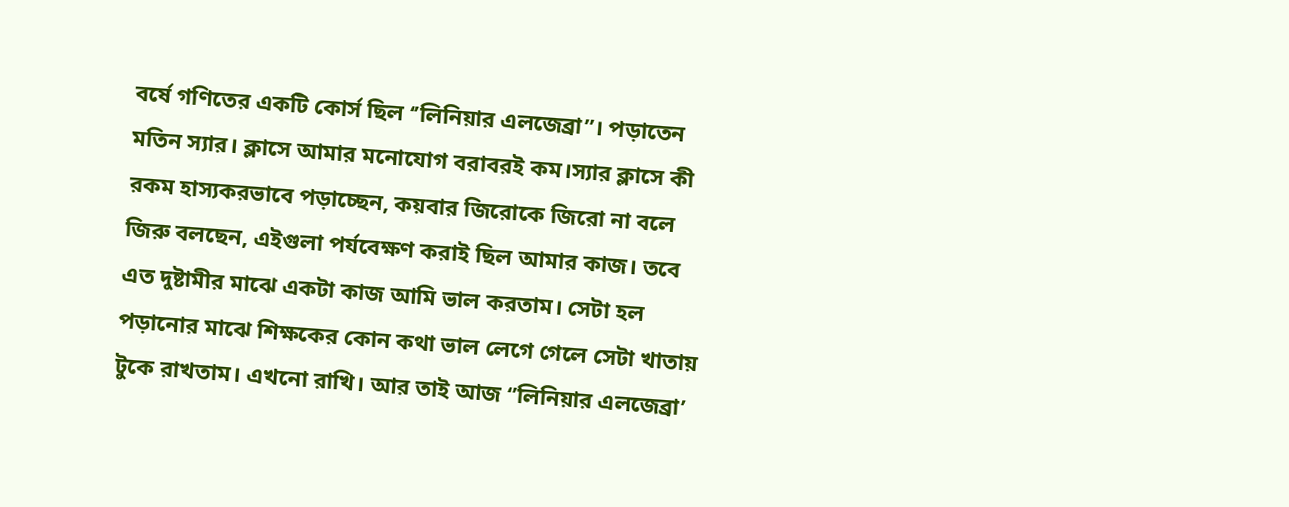বর্ষে গণিতের একটি কোর্স ছিল ‘’লিনিয়ার এলজেব্রা’’। পড়াতেন মতিন স্যার। ক্লাসে আমার মনোযোগ বরাবরই কম।স্যার ক্লাসে কী রকম হাস্যকরভাবে পড়াচ্ছেন, কয়বার জিরোকে জিরো না বলে জিরু বলছেন, এইগুলা পর্যবেক্ষণ করাই ছিল আমার কাজ। তবে এত দুষ্টামীর মাঝে একটা কাজ আমি ভাল করতাম। সেটা হল পড়ানোর মাঝে শিক্ষকের কোন কথা ভাল লেগে গেলে সেটা খাতায় টুকে রাখতাম। এখনো রাখি। আর তাই আজ ‘’লিনিয়ার এলজেব্রা’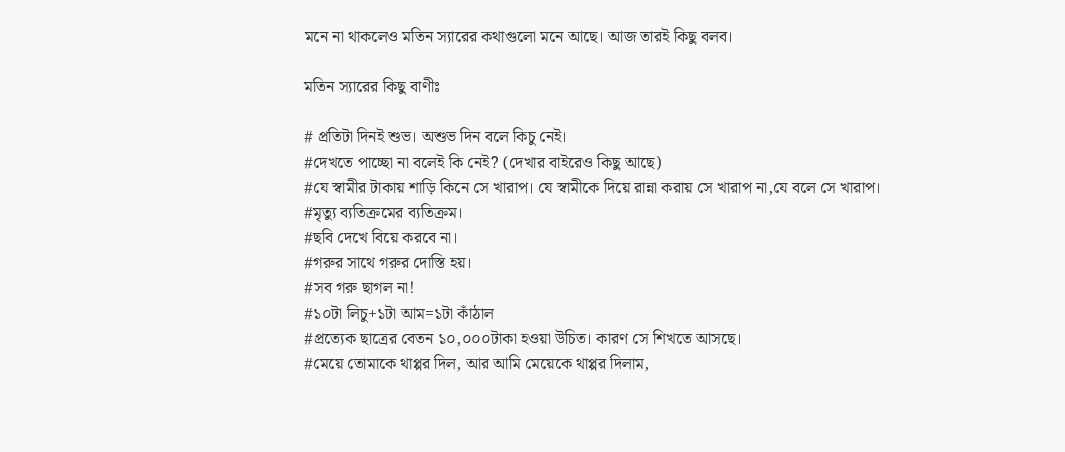মনে না থাকলেও মতিন স্যারের কথাগুলো মনে আছে। আজ তারই কিছু বলব।

মতিন স্যারের কিছু বাণীঃ

# প্রতিটা দিনই শুভ। অশুভ দিন বলে কিচু নেই।
#দেখতে পাচ্ছো না বলেই কি নেই? (দেখার বাইরেও কিছু আছে)
#যে স্বামীর টাকায় শাড়ি কিনে সে খারাপ। যে স্বামীকে দিয়ে রান্না করায় সে খারাপ না,যে বলে সে খারাপ।
#মৃত্যু ব্যতিক্রমের ব্যতিক্রম।
#ছবি দেখে বিয়ে করবে না।
#গরুর সাথে গরুর দোস্তি হয়।
#সব গরু ছাগল না!
#১০টা লিচু+১টা আম=১টা কাঁঠাল
#প্রত্যেক ছাত্রের বেতন ১০,০০০টাকা হওয়া উচিত। কারণ সে শিখতে আসছে।
#মেয়ে তোমাকে থাপ্পর দিল, আর আমি মেয়েকে থাপ্পর দিলাম,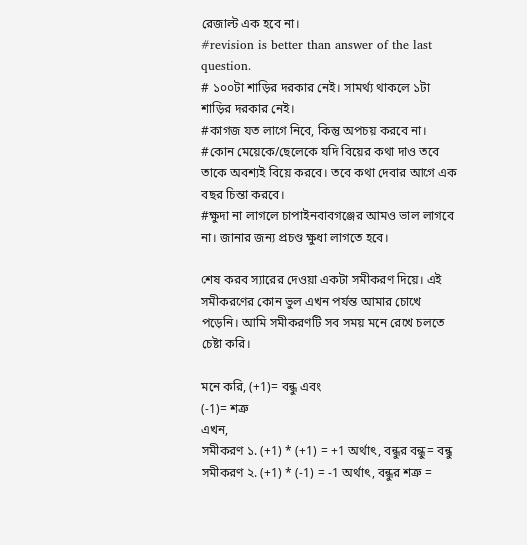রেজাল্ট এক হবে না।
#revision is better than answer of the last question.
# ১০০টা শাড়ির দরকার নেই। সামর্থ্য থাকলে ১টা শাড়ির দরকার নেই।
#কাগজ যত লাগে নিবে, কিন্তু অপচয় করবে না।
#কোন মেয়েকে/ছেলেকে যদি বিয়ের কথা দাও তবে তাকে অবশ্যই বিয়ে করবে। তবে কথা দেবার আগে এক বছর চিন্তা করবে।
#ক্ষুদা না লাগলে চাপাইনবাবগঞ্জের আমও ভাল লাগবে না। জানার জন্য প্রচণ্ড ক্ষুধা লাগতে হবে।

শেষ করব স্যারের দেওয়া একটা সমীকরণ দিয়ে। এই সমীকরণের কোন ভুল এখন পর্যন্ত আমার চোখে পড়েনি। আমি সমীকরণটি সব সময় মনে রেখে চলতে চেষ্টা করি।

মনে করি, (+1)= বন্ধু এবং
(-1)= শত্রু
এখন,
সমীকরণ ১. (+1) * (+1) = +1 অর্থাৎ, বন্ধুর বন্ধু= বন্ধু
সমীকরণ ২. (+1) * (-1) = -1 অর্থাৎ, বন্ধুর শত্রু =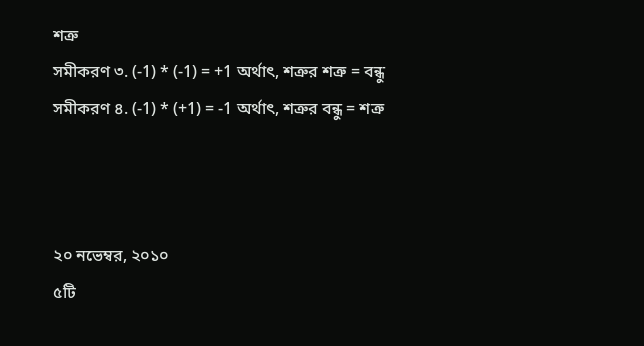শত্রু
সমীকরণ ৩. (-1) * (-1) = +1 অর্থাৎ, শত্রুর শত্রু = বন্ধু
সমীকরণ ৪. (-1) * (+1) = -1 অর্থাৎ, শত্রুর বন্ধু = শত্রু



২০ নভেম্বর, ২০১০
৫টি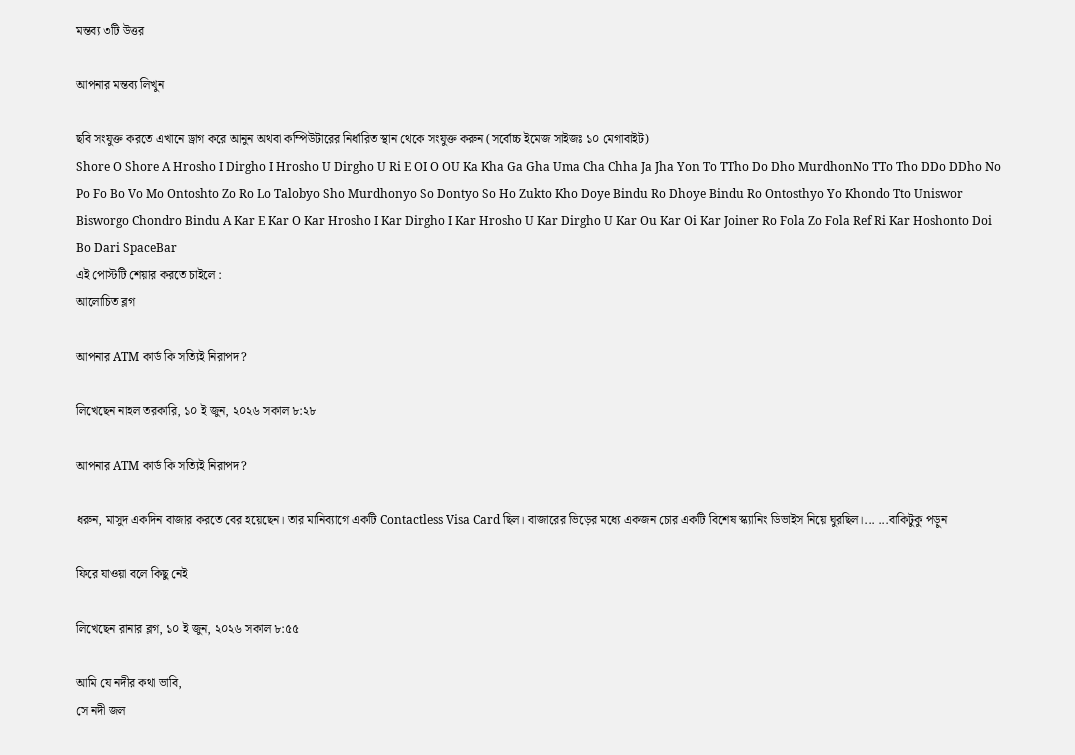মন্তব্য ৩টি উত্তর

আপনার মন্তব্য লিখুন

ছবি সংযুক্ত করতে এখানে ড্রাগ করে আনুন অথবা কম্পিউটারের নির্ধারিত স্থান থেকে সংযুক্ত করুন (সর্বোচ্চ ইমেজ সাইজঃ ১০ মেগাবাইট)
Shore O Shore A Hrosho I Dirgho I Hrosho U Dirgho U Ri E OI O OU Ka Kha Ga Gha Uma Cha Chha Ja Jha Yon To TTho Do Dho MurdhonNo TTo Tho DDo DDho No Po Fo Bo Vo Mo Ontoshto Zo Ro Lo Talobyo Sho Murdhonyo So Dontyo So Ho Zukto Kho Doye Bindu Ro Dhoye Bindu Ro Ontosthyo Yo Khondo Tto Uniswor Bisworgo Chondro Bindu A Kar E Kar O Kar Hrosho I Kar Dirgho I Kar Hrosho U Kar Dirgho U Kar Ou Kar Oi Kar Joiner Ro Fola Zo Fola Ref Ri Kar Hoshonto Doi Bo Dari SpaceBar
এই পোস্টটি শেয়ার করতে চাইলে :
আলোচিত ব্লগ

আপনার ATM কার্ড কি সত্যিই নিরাপদ?

লিখেছেন নাহল তরকারি, ১০ ই জুন, ২০২৬ সকাল ৮:২৮

আপনার ATM কার্ড কি সত্যিই নিরাপদ?

ধরুন, মাসুদ একদিন বাজার করতে বের হয়েছেন। তার মানিব্যাগে একটি Contactless Visa Card ছিল। বাজারের ভিড়ের মধ্যে একজন চোর একটি বিশেষ স্ক্যানিং ডিভাইস নিয়ে ঘুরছিল।... ...বাকিটুকু পড়ুন

ফিরে যাওয়া বলে কিছু নেই

লিখেছেন রানার ব্লগ, ১০ ই জুন, ২০২৬ সকাল ৮:৫৫

আমি যে নদীর কথা ভাবি,
সে নদী জল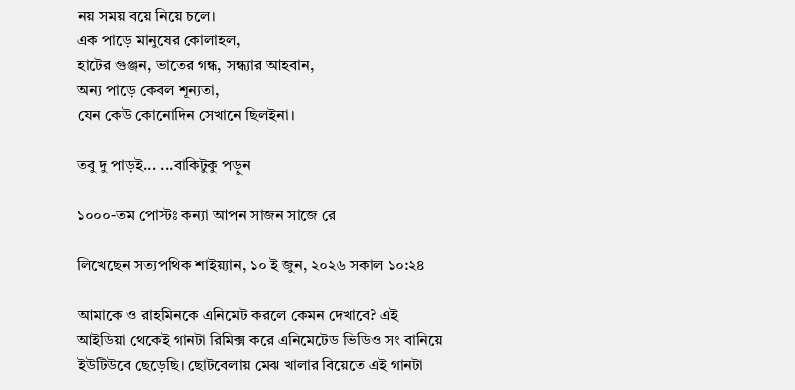নয় সময় বয়ে নিয়ে চলে।
এক পাড়ে মানুষের কোলাহল,
হাটের গুঞ্জন, ভাতের গন্ধ, সন্ধ্যার আহবান,
অন্য পাড়ে কেবল শূন্যতা,
যেন কেউ কোনোদিন সেখানে ছিলইনা।

তবু দু পাড়ই... ...বাকিটুকু পড়ুন

১০০০-তম পোস্টঃ কন্যা আপন সাজন সাজে রে

লিখেছেন সত্যপথিক শাইয়্যান, ১০ ই জুন, ২০২৬ সকাল ১০:২৪

আমাকে ও রাহমিনকে এনিমেট করলে কেমন দেখাবে? এই আইডিয়া থেকেই গানটা রিমিক্স করে এনিমেটেড ভিডিও সং বানিয়ে ইউটিউবে ছেড়েছি। ছোটবেলায় মেঝ খালার বিয়েতে এই গানটা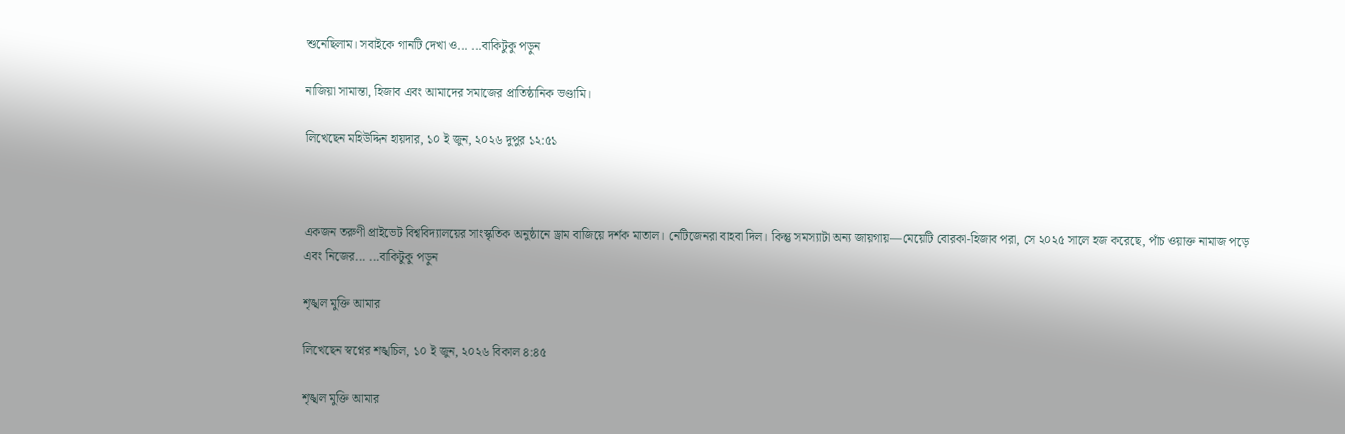শুনেছিলাম। সবাইকে গানটি দেখা ও... ...বাকিটুকু পড়ুন

নাজিয়া সামান্তা, হিজাব এবং আমাদের সমাজের প্রাতিষ্ঠানিক ভণ্ডামি।

লিখেছেন মহিউদ্দিন হায়দার, ১০ ই জুন, ২০২৬ দুপুর ১২:৫১



একজন তরুণী প্রাইভেট বিশ্ববিদ্যালয়ের সাংস্কৃতিক অনুষ্ঠানে ড্রাম বাজিয়ে দর্শক মাতাল। নেটিজেনরা বাহবা দিল। কিন্তু সমস্যাটা অন্য জায়গায়—মেয়েটি বোরকা-হিজাব পরা, সে ২০২৫ সালে হজ করেছে, পাঁচ ওয়াক্ত নামাজ পড়ে এবং নিজের... ...বাকিটুকু পড়ুন

শৃঙ্খল মুক্তি আমার

লিখেছেন স্বপ্নের শঙ্খচিল, ১০ ই জুন, ২০২৬ বিকাল ৪:৪৫

শৃঙ্খল মুক্তি আমার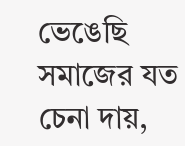ভেঙেছি সমাজের যত চেনা দায়,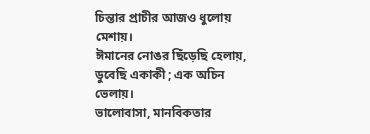চিন্তার প্রাচীর আজও ধুলোয় মেশায়।
ঈমানের নোঙর ছিঁড়েছি হেলায়,
ডুবেছি একাকী ; এক অচিন ভেলায়।
ভালোবাসা, মানবিকতার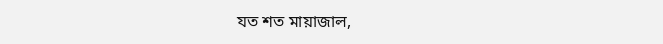যত শত মায়াজাল,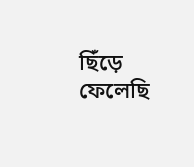ছিঁড়ে ফেলেছি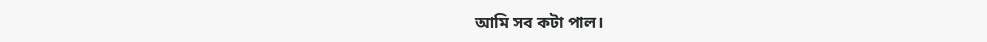আমি সব কটা পাল।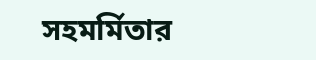সহমর্মিতার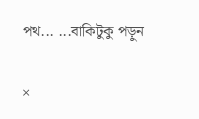পথ... ...বাকিটুকু পড়ুন

×